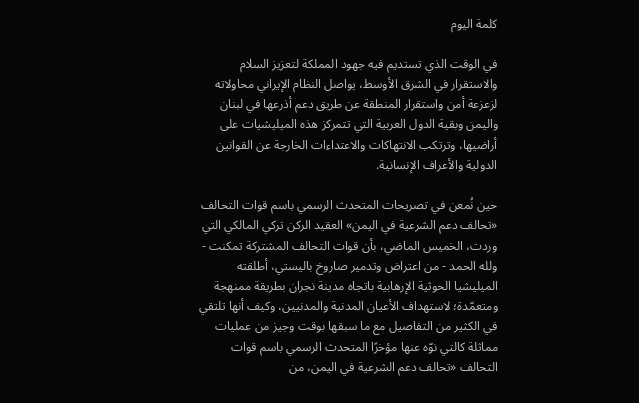كلمة اليوم

في الوقت الذي تستديم فيه جهود المملكة لتعزيز السلام والاستقرار في الشرق الأوسط، يواصل النظام الإيراني محاولاته لزعزعة أمن واستقرار المنطقة عن طريق دعم أذرعها في لبنان واليمن وبقية الدول العربية التي تتمركز هذه الميليشيات على أراضيها، وترتكب الانتهاكات والاعتداءات الخارجة عن القوانين الدولية والأعراف الإنسانية.

حين نُمعن في تصريحات المتحدث الرسمي باسم قوات التحالف «تحالف دعم الشرعية في اليمن» العقيد الركن تركي المالكي التي وردت، الخميس الماضي، بأن قوات التحالف المشتركة تمكنت - ولله الحمد - من اعتراض وتدمير صاروخ باليستي، أطلقته الميليشيا الحوثية الإرهابية باتجاه مدينة نجران بطريقة ممنهجة ومتعمّدة؛ لاستهداف الأعيان المدنية والمدنيين، وكيف أنها تلتقي في الكثير من التفاصيل مع ما سبقها بوقت وجيز من عمليات مماثلة كالتي نوّه عنها مؤخرًا المتحدث الرسمي باسم قوات التحالف «تحالف دعم الشرعية في اليمن، من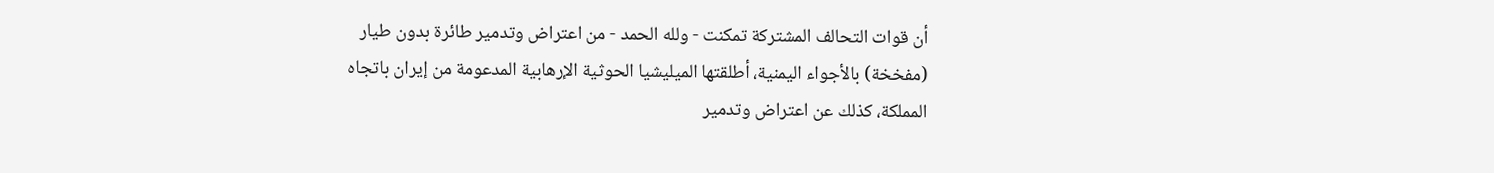أن قوات التحالف المشتركة تمكنت - ولله الحمد - من اعتراض وتدمير طائرة بدون طيار (مفخخة) بالأجواء اليمنية، أطلقتها الميليشيا الحوثية الإرهابية المدعومة من إيران باتجاه المملكة، كذلك عن اعتراض وتدمير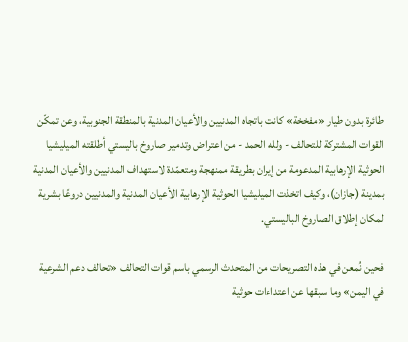طائرة بدون طيار «مفخخة» كانت باتجاه المدنيين والأعيان المدنية بالمنطقة الجنوبية، وعن تمكّن القوات المشتركة للتحالف - ولله الحمد - من اعتراض وتدمير صاروخ باليستي أطلقته الميليشيا الحوثية الإرهابية المدعومة من إيران بطريقة ممنهجة ومتعمّدة لاستهداف المدنيين والأعيان المدنية بمدينة (جازان)، وكيف اتخذت الميليشيا الحوثية الإرهابية الأعيان المدنية والمدنيين دروعًا بشرية لمكان إطلاق الصاروخ الباليستي.

فحين نُمعن في هذه التصريحات من المتحدث الرسمي باسم قوات التحالف «تحالف دعم الشرعية في اليمن» وما سبقها عن اعتداءات حوثية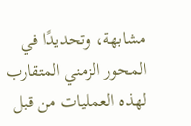مشابهة، وتحديدًا في المحور الزمني المتقارب لهذه العمليات من قبل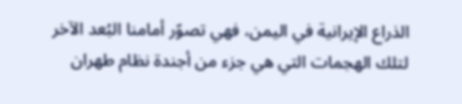الذراع الإيرانية في اليمن، فهي تصوّر أمامنا البُعد الآخر لتلك الهجمات التي هي جزء من أجندة نظام طهران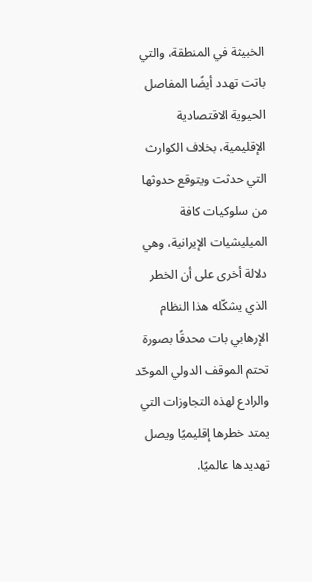الخبيثة في المنطقة، والتي باتت تهدد أيضًا المفاصل الحيوية الاقتصادية الإقليمية، بخلاف الكوارث التي حدثت ويتوقع حدوثها من سلوكيات كافة الميليشيات الإيرانية، وهي دلالة أخرى على أن الخطر الذي يشكّله هذا النظام الإرهابي بات محدقًا بصورة تحتم الموقف الدولي الموحّد والرادع لهذه التجاوزات التي يمتد خطرها إقليميًا ويصل تهديدها عالميًا.